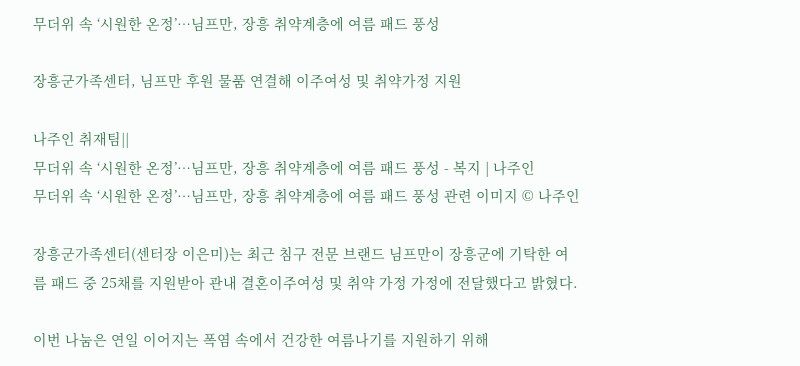무더위 속 ‘시원한 온정’…님프만, 장흥 취약계층에 여름 패드 풍성

장흥군가족센터, 님프만 후원 물품 연결해 이주여성 및 취약가정 지원

나주인 취재팀||
무더위 속 ‘시원한 온정’…님프만, 장흥 취약계층에 여름 패드 풍성 - 복지 | 나주인
무더위 속 ‘시원한 온정’…님프만, 장흥 취약계층에 여름 패드 풍성 관련 이미지 © 나주인

장흥군가족센터(센터장 이은미)는 최근 침구 전문 브랜드 님프만이 장흥군에 기탁한 여름 패드 중 25채를 지원받아 관내 결혼이주여성 및 취약 가정 가정에 전달했다고 밝혔다.

이번 나눔은 연일 이어지는 폭염 속에서 건강한 여름나기를 지원하기 위해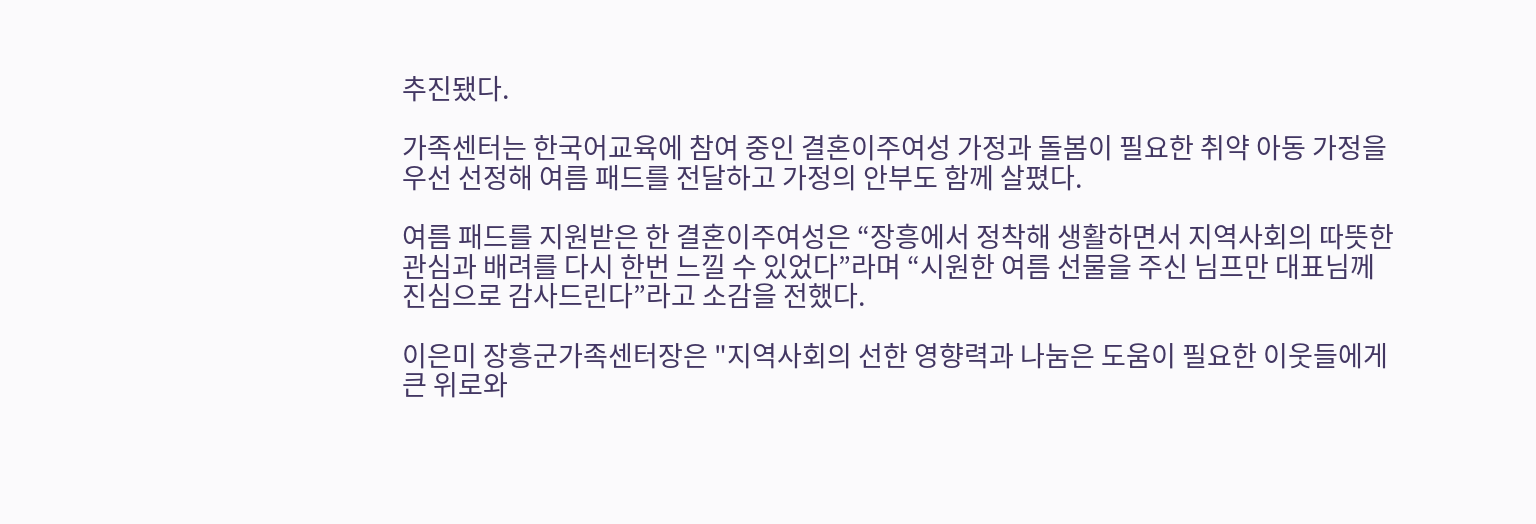추진됐다.

가족센터는 한국어교육에 참여 중인 결혼이주여성 가정과 돌봄이 필요한 취약 아동 가정을 우선 선정해 여름 패드를 전달하고 가정의 안부도 함께 살폈다.

여름 패드를 지원받은 한 결혼이주여성은 “장흥에서 정착해 생활하면서 지역사회의 따뜻한 관심과 배려를 다시 한번 느낄 수 있었다”라며 “시원한 여름 선물을 주신 님프만 대표님께 진심으로 감사드린다”라고 소감을 전했다.

이은미 장흥군가족센터장은 "지역사회의 선한 영향력과 나눔은 도움이 필요한 이웃들에게 큰 위로와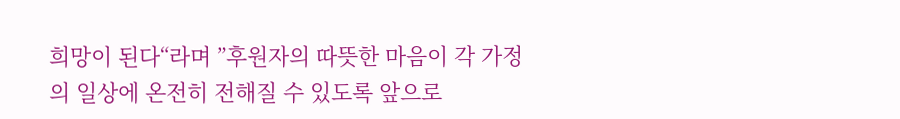희망이 된다“라며 ”후원자의 따뜻한 마음이 각 가정의 일상에 온전히 전해질 수 있도록 앞으로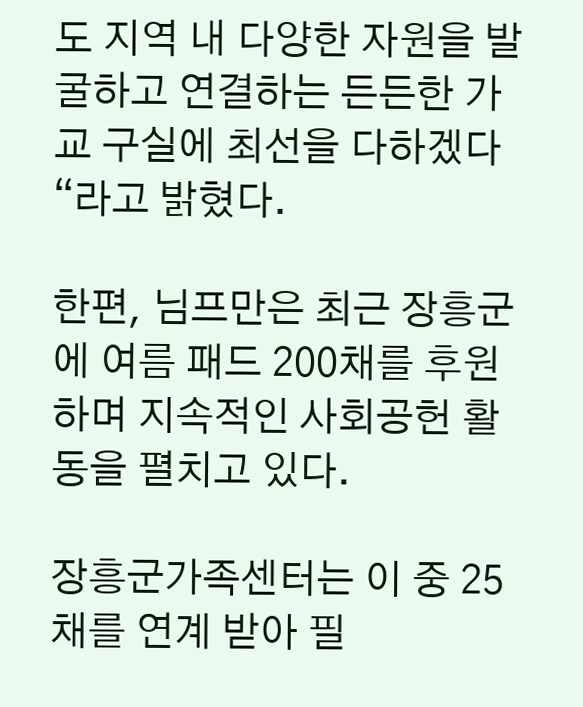도 지역 내 다양한 자원을 발굴하고 연결하는 든든한 가교 구실에 최선을 다하겠다“라고 밝혔다.

한편, 님프만은 최근 장흥군에 여름 패드 200채를 후원하며 지속적인 사회공헌 활동을 펼치고 있다.

장흥군가족센터는 이 중 25채를 연계 받아 필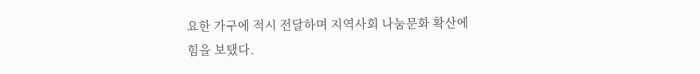요한 가구에 적시 전달하며 지역사회 나눔문화 확산에 힘을 보탰다.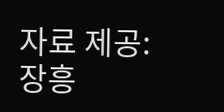자료 제공: 장흥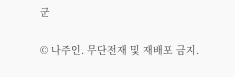군

© 나주인. 무단전재 및 재배포 금지.